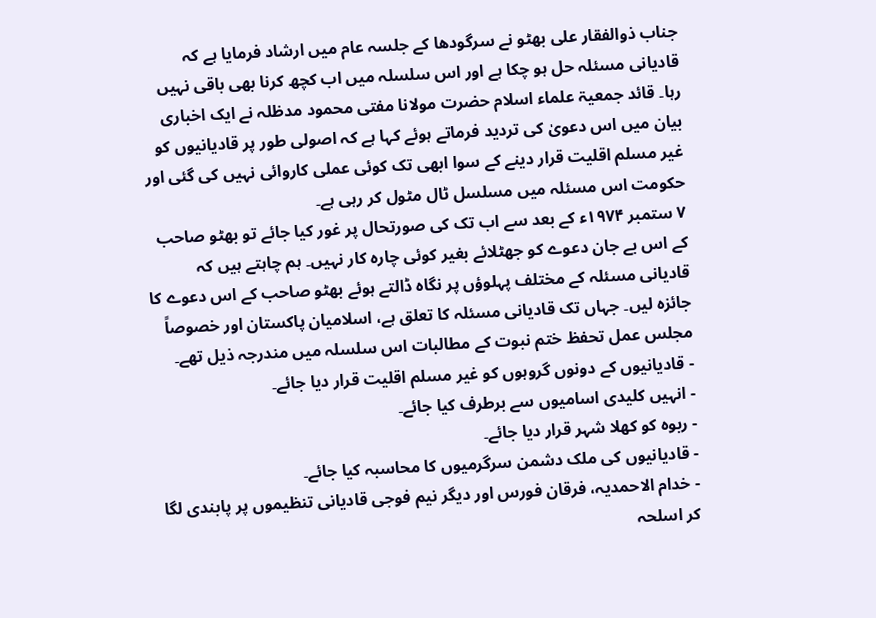جناب ذوالفقار علی بھٹو نے سرگودھا کے جلسہ عام میں ارشاد فرمایا ہے کہ قادیانی مسئلہ حل ہو چکا ہے اور اس سلسلہ میں اب کچھ کرنا بھی باقی نہیں رہا۔ قائد جمعیۃ علماء اسلام حضرت مولانا مفتی محمود مدظلہ نے ایک اخباری بیان میں اس دعویٰ کی تردید فرماتے ہوئے کہا ہے کہ اصولی طور پر قادیانیوں کو غیر مسلم اقلیت قرار دینے کے سوا ابھی تک کوئی عملی کاروائی نہیں کی گئی اور حکومت اس مسئلہ میں مسلسل ٹال مٹول کر رہی ہے۔
۷ ستمبر ۱۹۷۴ء کے بعد سے اب تک کی صورتحال پر غور کیا جائے تو بھٹو صاحب کے اس بے جان دعوے کو جھٹلائے بغیر کوئی چارہ کار نہیں۔ ہم چاہتے ہیں کہ قادیانی مسئلہ کے مختلف پہلوؤں پر نگاہ ڈالتے ہوئے بھٹو صاحب کے اس دعوے کا جائزہ لیں۔ جہاں تک قادیانی مسئلہ کا تعلق ہے، اسلامیان پاکستان اور خصوصاً مجلس عمل تحفظ ختم نبوت کے مطالبات اس سلسلہ میں مندرجہ ذیل تھے۔
- قادیانیوں کے دونوں گروہوں کو غیر مسلم اقلیت قرار دیا جائے۔
- انہیں کلیدی اسامیوں سے برطرف کیا جائے۔
- ربوہ کو کھلا شہر قرار دیا جائے۔
- قادیانیوں کی ملک دشمن سرگرمیوں کا محاسبہ کیا جائے۔
- خدام الاحمدیہ، فرقان فورس اور دیگر نیم فوجی قادیانی تنظیموں پر پابندی لگا کر اسلحہ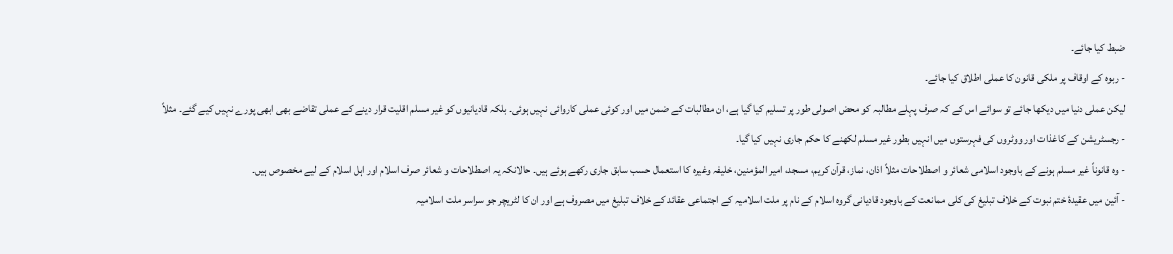ضبط کیا جائے۔
- ربوہ کے اوقاف پر ملکی قانون کا عملی اطلاق کیا جائے۔
لیکن عملی دنیا میں دیکھا جائے تو سوائے اس کے کہ صرف پہلے مطالبہ کو محض اصولی طور پر تسلیم کیا گیا ہے، ان مطالبات کے ضمن میں اور کوئی عملی کاروائی نہیں ہوئی۔ بلکہ قادیانیوں کو غیر مسلم اقلیت قرار دینے کے عملی تقاضے بھی ابھی پورے نہیں کیے گئے۔ مثلاً
- رجسٹریشن کے کاغذات اور ووٹروں کی فہرستوں میں انہیں بطور غیر مسلم لکھنے کا حکم جاری نہیں کیا گیا۔
- وہ قانوناً غیر مسلم ہونے کے باوجود اسلامی شعائر و اصطلاحات مثلاً اذان، نماز، قرآن کریم، مسجد، امیر المؤمنین، خلیفہ وغیرہ کا استعمال حسب سابق جاری رکھے ہوئے ہیں۔ حالانکہ یہ اصطلاحات و شعائر صرف اسلام اور اہل اسلام کے لیے مخصوص ہیں۔
- آئین میں عقیدۂ ختم نبوت کے خلاف تبلیغ کی کلی ممانعت کے باوجود قادیانی گروہ اسلام کے نام پر ملت اسلامیہ کے اجتماعی عقائد کے خلاف تبلیغ میں مصروف ہے اور ان کا لٹریچر جو سراسر ملت اسلامیہ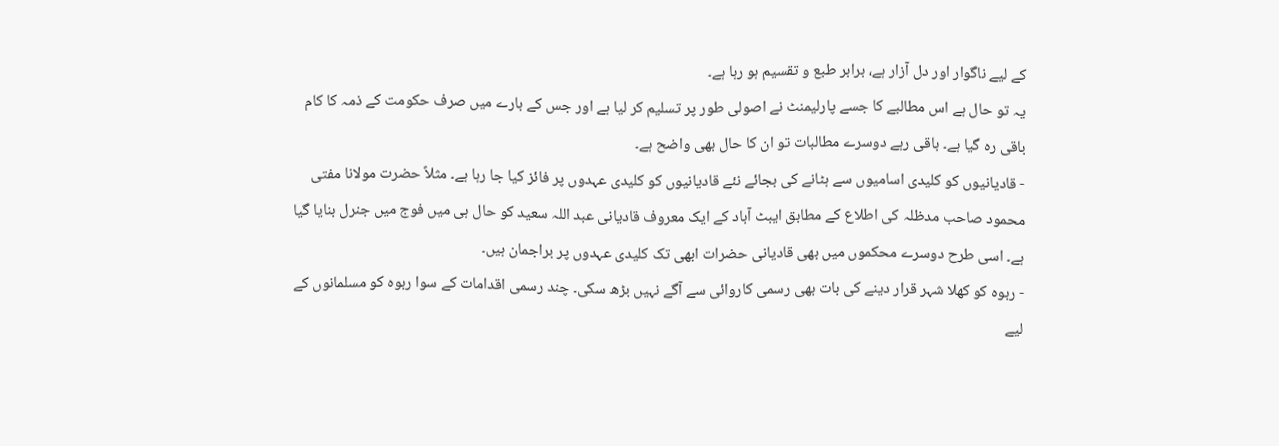کے لیے ناگوار اور دل آزار ہے، برابر طبع و تقسیم ہو رہا ہے۔
یہ تو حال ہے اس مطالبے کا جسے پارلیمنٹ نے اصولی طور پر تسلیم کر لیا ہے اور جس کے بارے میں صرف حکومت کے ذمہ کا کام باقی رہ گیا ہے۔ باقی رہے دوسرے مطالبات تو ان کا حال بھی واضح ہے۔
- قادیانیوں کو کلیدی اسامیوں سے ہٹانے کی بجائے نئے قادیانیوں کو کلیدی عہدوں پر فائز کیا جا رہا ہے۔ مثلاً حضرت مولانا مفتی محمود صاحب مدظلہ کی اطلاع کے مطابق ایبٹ آباد کے ایک معروف قادیانی عبد اللہ سعید کو حال ہی میں فوج میں جنرل بنایا گیا ہے۔ اسی طرح دوسرے محکموں میں بھی قادیانی حضرات ابھی تک کلیدی عہدوں پر براجمان ہیں۔
- ربوہ کو کھلا شہر قرار دینے کی بات بھی رسمی کاروائی سے آگے نہیں بڑھ سکی۔ چند رسمی اقدامات کے سوا ربوہ کو مسلمانوں کے لیے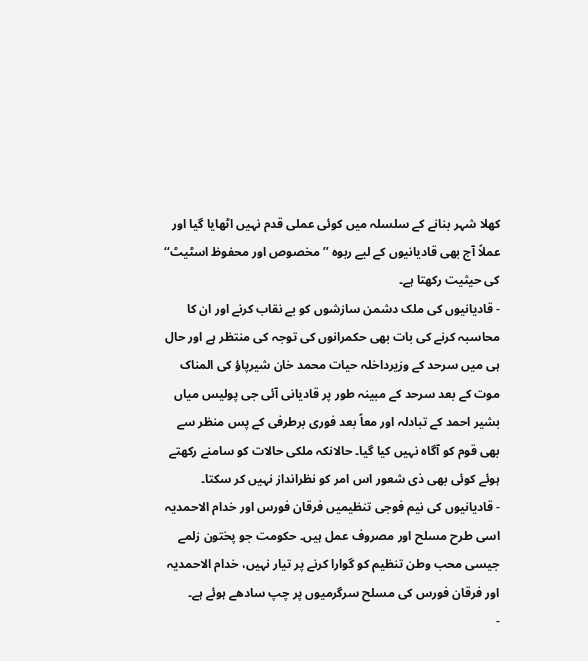کھلا شہر بنانے کے سلسلہ میں کوئی عملی قدم نہیں اٹھایا گیا اور عملاً آج بھی قادیانیوں کے لیے ربوہ ’’مخصوص اور محفوظ اسٹیٹ‘‘ کی حیثیت رکھتا ہے۔
- قادیانیوں کی ملک دشمن سازشوں کو بے نقاب کرنے اور ان کا محاسبہ کرنے کی بات بھی حکمرانوں کی توجہ کی منتظر ہے اور حال ہی میں سرحد کے وزیرداخلہ حیات محمد خان شیرپاؤ کی المناک موت کے بعد سرحد کے مبینہ طور پر قادیانی آئی جی پولیس میاں بشیر احمد کے تبادلہ اور معاً بعد فوری برطرفی کے پس منظر سے بھی قوم کو آگاہ نہیں کیا گیا۔ حالانکہ ملکی حالات کو سامنے رکھتے ہوئے کوئی بھی ذی شعور اس امر کو نظرانداز نہیں کر سکتا۔
- قادیانیوں کی نیم فوجی تنظیمیں فرقان فورس اور خدام الاحمدیہ اسی طرح مسلح اور مصروف عمل ہیں۔ حکومت جو پختون زلمے جیسی محب وطن تنظیم کو گوارا کرنے پر تیار نہیں، خدام الاحمدیہ اور فرقان فورس کی مسلح سرگرمیوں پر چپ سادھے ہوئے ہے۔
-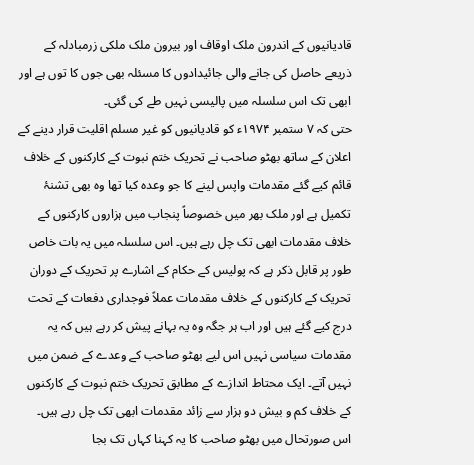قادیانیوں کے اندرون ملک اوقاف اور بیرون ملک ملکی زرمبادلہ کے ذریعے حاصل کی جانے والی جائیدادوں کا مسئلہ بھی جوں کا توں ہے اور ابھی تک اس سلسلہ میں پالیسی نہیں طے کی گئی۔
حتی کہ ۷ ستمبر ۱۹۷۴ء کو قادیانیوں کو غیر مسلم اقلیت قرار دینے کے اعلان کے ساتھ بھٹو صاحب نے تحریک ختم نبوت کے کارکنوں کے خلاف قائم کیے گئے مقدمات واپس لینے کا جو وعدہ کیا تھا وہ بھی تشنۂ تکمیل ہے اور ملک بھر میں خصوصاً پنجاب میں ہزاروں کارکنوں کے خلاف مقدمات ابھی تک چل رہے ہیں۔ اس سلسلہ میں یہ بات خاص طور پر قابل ذکر ہے کہ پولیس کے حکام کے اشارے پر تحریک کے دوران تحریک کے کارکنوں کے خلاف مقدمات عملاً فوجداری دفعات کے تحت درج کیے گئے ہیں اور اب ہر جگہ وہ یہ بہانے پیش کر رہے ہیں کہ یہ مقدمات سیاسی نہیں اس لیے بھٹو صاحب کے وعدے کے ضمن میں نہیں آتے۔ ایک محتاط اندازے کے مطابق تحریک ختم نبوت کے کارکنوں کے خلاف کم و بیش دو ہزار سے زائد مقدمات ابھی تک چل رہے ہیں۔
اس صورتحال میں بھٹو صاحب کا یہ کہنا کہاں تک بجا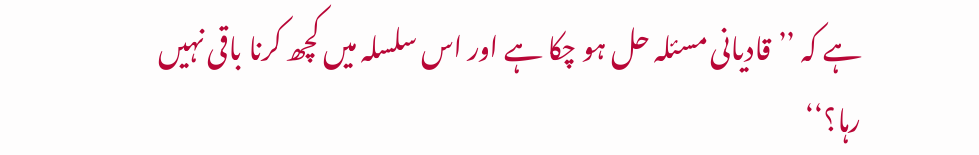ہے کہ ’’قادیانی مسئلہ حل ہو چکا ہے اور اس سلسلہ میں کچھ کرنا باقی نہیں رہا؟‘‘